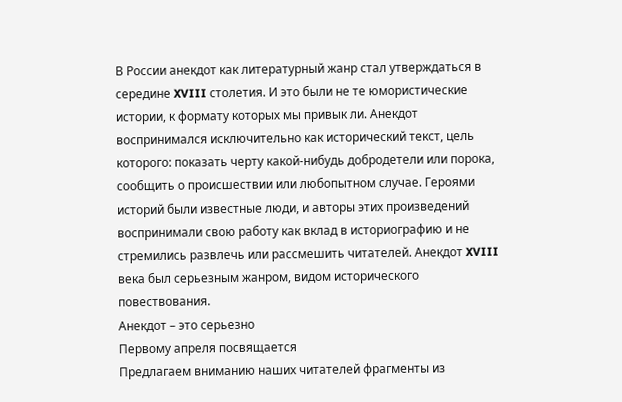В России анекдот как литературный жанр стал утверждаться в середине XVIII столетия. И это были не те юмористические истории, к формату которых мы привык ли. Анекдот воспринимался исключительно как исторический текст, цель которого: показать черту какой-нибудь добродетели или порока, сообщить о происшествии или любопытном случае. Героями историй были известные люди, и авторы этих произведений воспринимали свою работу как вклад в историографию и не стремились развлечь или рассмешить читателей. Анекдот XVIII века был серьезным жанром, видом исторического повествования.
Анекдот – это серьезно
Первому апреля посвящается
Предлагаем вниманию наших читателей фрагменты из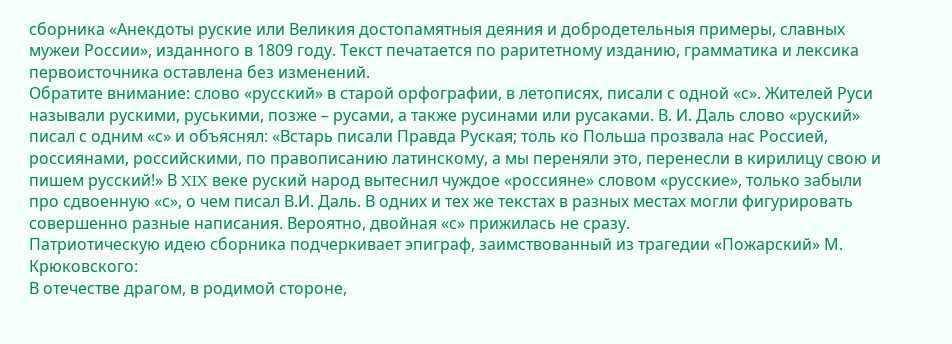сборника «Анекдоты руские или Великия достопамятныя деяния и добродетельныя примеры, славных мужеи России», изданного в 1809 году. Текст печатается по раритетному изданию, грамматика и лексика первоисточника оставлена без изменений.
Обратите внимание: слово «русский» в старой орфографии, в летописях, писали с одной «с». Жителей Руси называли рускими, руськими, позже – русами, а также русинами или русаками. В. И. Даль слово «руский» писал с одним «с» и объяснял: «Встарь писали Правда Руская; толь ко Польша прозвала нас Россией, россиянами, российскими, по правописанию латинскому, а мы переняли это, перенесли в кирилицу свою и пишем русский!» В XIX веке руский народ вытеснил чуждое «россияне» словом «русские», только забыли про сдвоенную «с», о чем писал В.И. Даль. В одних и тех же текстах в разных местах могли фигурировать совершенно разные написания. Вероятно, двойная «с» прижилась не сразу.
Патриотическую идею сборника подчеркивает эпиграф, заимствованный из трагедии «Пожарский» М. Крюковского:
В отечестве драгом, в родимой стороне,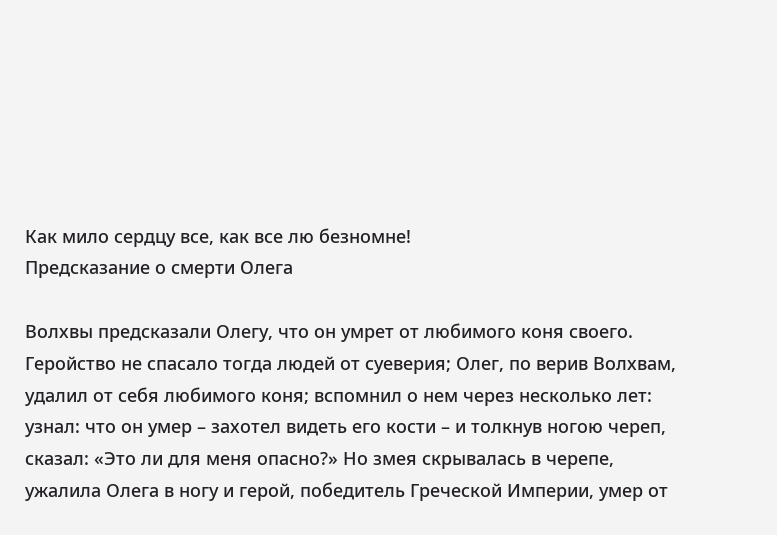Как мило сердцу все, как все лю безномне!
Предсказание о смерти Олега

Волхвы предсказали Олегу, что он умрет от любимого коня своего. Геройство не спасало тогда людей от суеверия; Олег, по верив Волхвам, удалил от себя любимого коня; вспомнил о нем через несколько лет: узнал: что он умер – захотел видеть его кости – и толкнув ногою череп, сказал: «Это ли для меня опасно?» Но змея скрывалась в черепе, ужалила Олега в ногу и герой, победитель Греческой Империи, умер от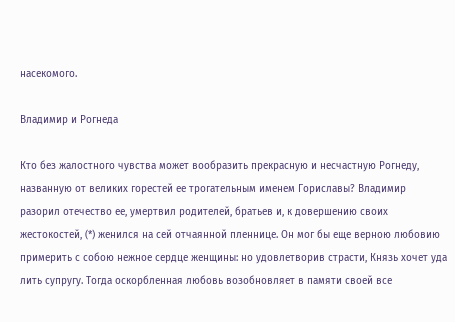насекомого.

Владимир и Рогнеда

Кто без жалостного чувства может вообразить прекрасную и несчастную Рогнеду, названную от великих горестей ее трогательным именем Гориславы? Владимир разорил отечество ее, умертвил родителей, братьев и, к довершению своих жестокостей, (*) женился на сей отчаянной пленнице. Он мог бы еще верною любовию примерить с собою нежное сердце женщины: но удовлетворив страсти, Князь хочет уда лить супругу. Тогда оскорбленная любовь возобновляет в памяти своей все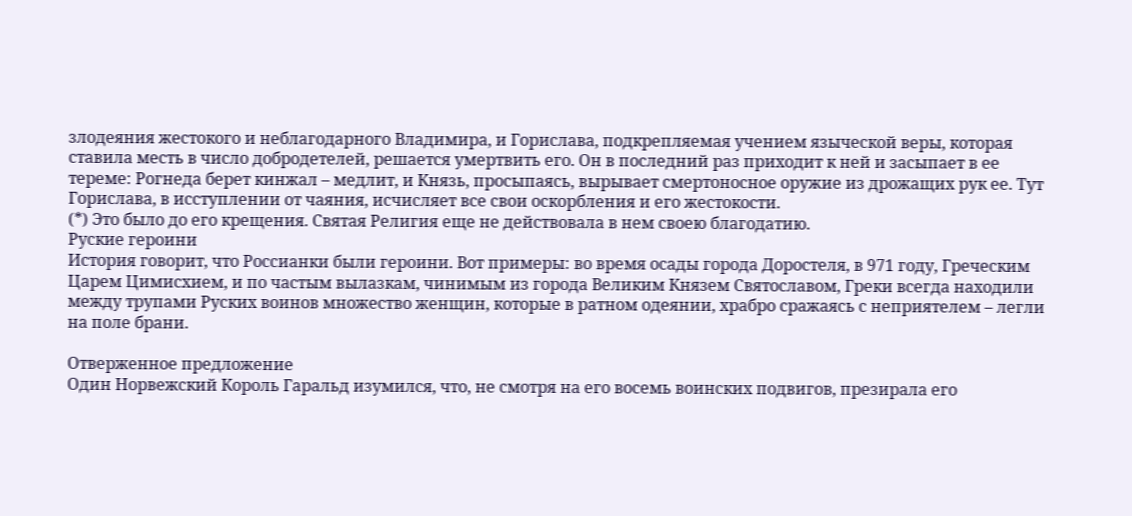злодеяния жестокого и неблагодарного Владимира, и Горислава, подкрепляемая учением языческой веры, которая ставила месть в число добродетелей, решается умертвить его. Он в последний раз приходит к ней и засыпает в ее тереме: Рогнеда берет кинжал – медлит, и Князь, просыпаясь, вырывает смертоносное оружие из дрожащих рук ее. Тут Горислава, в исступлении от чаяния, исчисляет все свои оскорбления и его жестокости.
(*) Это было до его крещения. Святая Религия еще не действовала в нем своею благодатию.
Руские героини
История говорит, что Россианки были героини. Вот примеры: во время осады города Доростеля, в 971 году, Греческим Царем Цимисхием, и по частым вылазкам, чинимым из города Великим Князем Святославом, Греки всегда находили между трупами Руских воинов множество женщин, которые в ратном одеянии, храбро сражаясь с неприятелем – легли на поле брани.

Отверженное предложение
Один Норвежский Король Гаральд изумился, что, не смотря на его восемь воинских подвигов, презирала его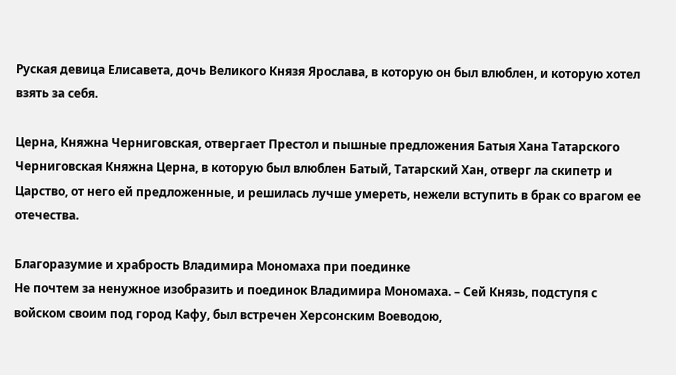Руская девица Елисавета, дочь Великого Князя Ярослава, в которую он был влюблен, и которую хотел взять за себя.

Церна, Княжна Черниговская, отвергает Престол и пышные предложения Батыя Хана Татарского
Черниговская Княжна Церна, в которую был влюблен Батый, Татарский Хан, отверг ла скипетр и Царство, от него ей предложенные, и решилась лучше умереть, нежели вступить в брак со врагом ее отечества.

Благоразумие и храбрость Владимира Мономаха при поединке
Не почтем за ненужное изобразить и поединок Владимира Мономаха. – Сей Князь, подступя с войском своим под город Кафу, был встречен Херсонским Воеводою,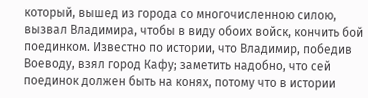который, вышед из города со многочисленною силою, вызвал Владимира, чтобы в виду обоих войск, кончить бой поединком. Известно по истории, что Владимир, победив Воеводу, взял город Кафу; заметить надобно, что сей поединок должен быть на конях, потому что в истории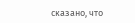сказано, что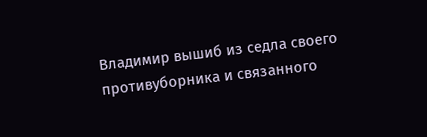Владимир вышиб из седла своего противуборника и связанного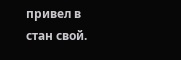привел в стан свой.